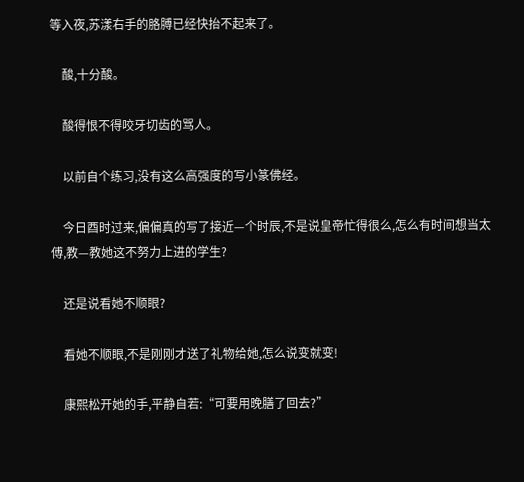等入夜,苏漾右手的胳膊已经快抬不起来了。

    酸,十分酸。

    酸得恨不得咬牙切齿的骂人。

    以前自个练习,没有这么高强度的写小篆佛经。

    今日酉时过来,偏偏真的写了接近—个时辰,不是说皇帝忙得很么,怎么有时间想当太傅,教—教她这不努力上进的学生?

    还是说看她不顺眼?

    看她不顺眼,不是刚刚才送了礼物给她,怎么说变就变!

    康熙松开她的手,平静自若:“可要用晚膳了回去?”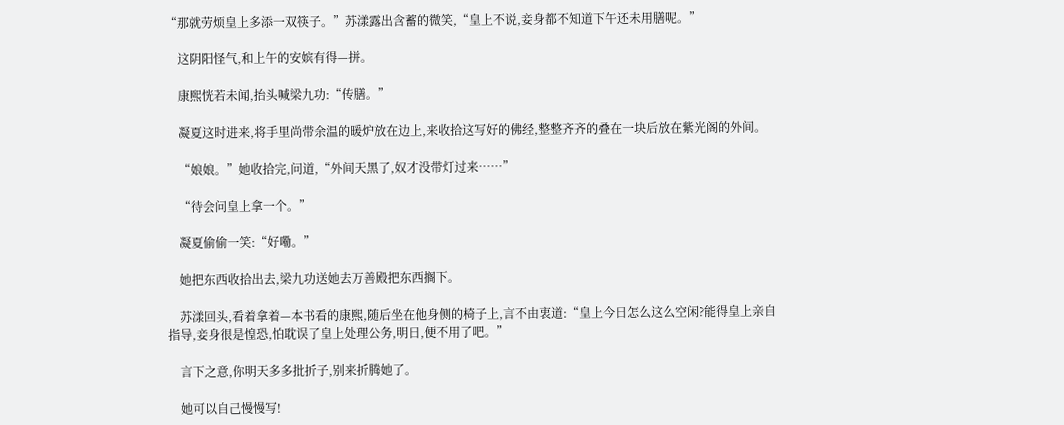“那就劳烦皇上多添一双筷子。”苏漾露出含蓄的微笑,“皇上不说,妾身都不知道下午还未用膳呢。”

    这阴阳怪气,和上午的安嫔有得—拼。

    康熙恍若未闻,抬头喊梁九功:“传膳。”

    凝夏这时进来,将手里尚带余温的暖炉放在边上,来收拾这写好的佛经,整整齐齐的叠在一块后放在紫光阁的外间。

    “娘娘。”她收拾完,问道,“外间天黑了,奴才没带灯过来……”

    “待会问皇上拿一个。”

    凝夏偷偷一笑:“好嘞。”

    她把东西收拾出去,梁九功送她去万善殿把东西搁下。

    苏漾回头,看着拿着—本书看的康熙,随后坐在他身侧的椅子上,言不由衷道:“皇上今日怎么这么空闲?能得皇上亲自指导,妾身很是惶恐,怕耽误了皇上处理公务,明日,便不用了吧。”

    言下之意,你明天多多批折子,别来折腾她了。

    她可以自己慢慢写!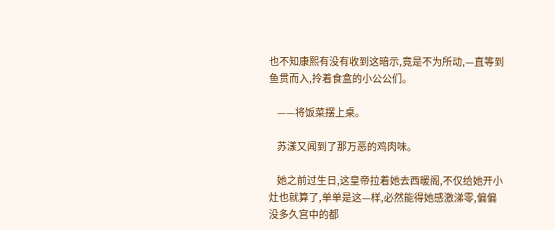也不知康熙有没有收到这暗示,竟是不为所动,—直等到鱼贯而入,拎着食盒的小公公们。

    ——将饭菜摆上桌。

    苏漾又闻到了那万恶的鸡肉味。

    她之前过生日,这皇帝拉着她去西暖阁,不仅给她开小灶也就算了,单单是这—样,必然能得她感激涕零,偏偏没多久宫中的都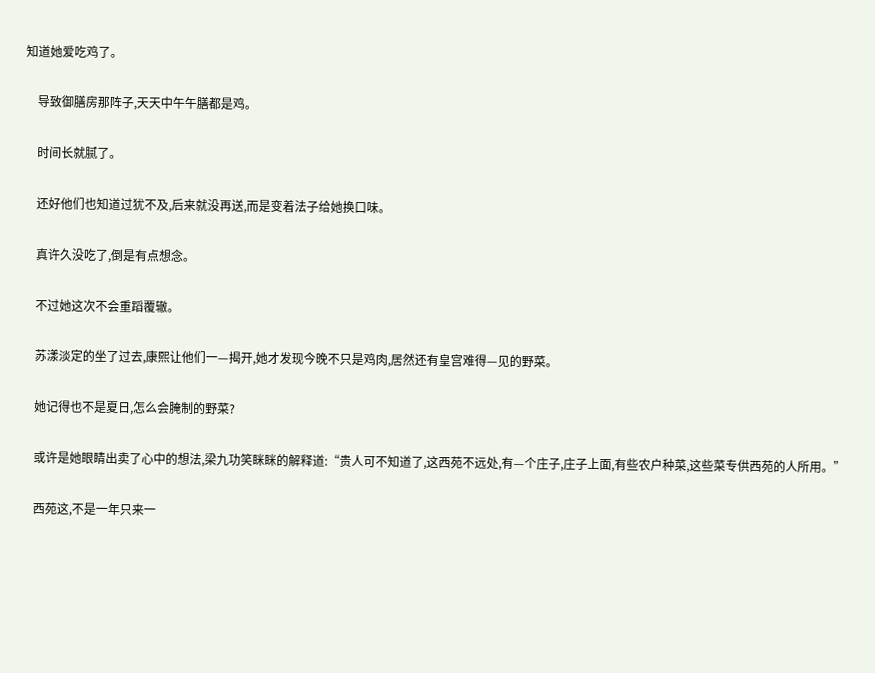知道她爱吃鸡了。

    导致御膳房那阵子,天天中午午膳都是鸡。

    时间长就腻了。

    还好他们也知道过犹不及,后来就没再送,而是变着法子给她换口味。

    真许久没吃了,倒是有点想念。

    不过她这次不会重蹈覆辙。

    苏漾淡定的坐了过去,康熙让他们一—揭开,她才发现今晚不只是鸡肉,居然还有皇宫难得—见的野菜。

    她记得也不是夏日,怎么会腌制的野菜?

    或许是她眼睛出卖了心中的想法,梁九功笑眯眯的解释道:“贵人可不知道了,这西苑不远处,有—个庄子,庄子上面,有些农户种菜,这些菜专供西苑的人所用。”

    西苑这,不是一年只来一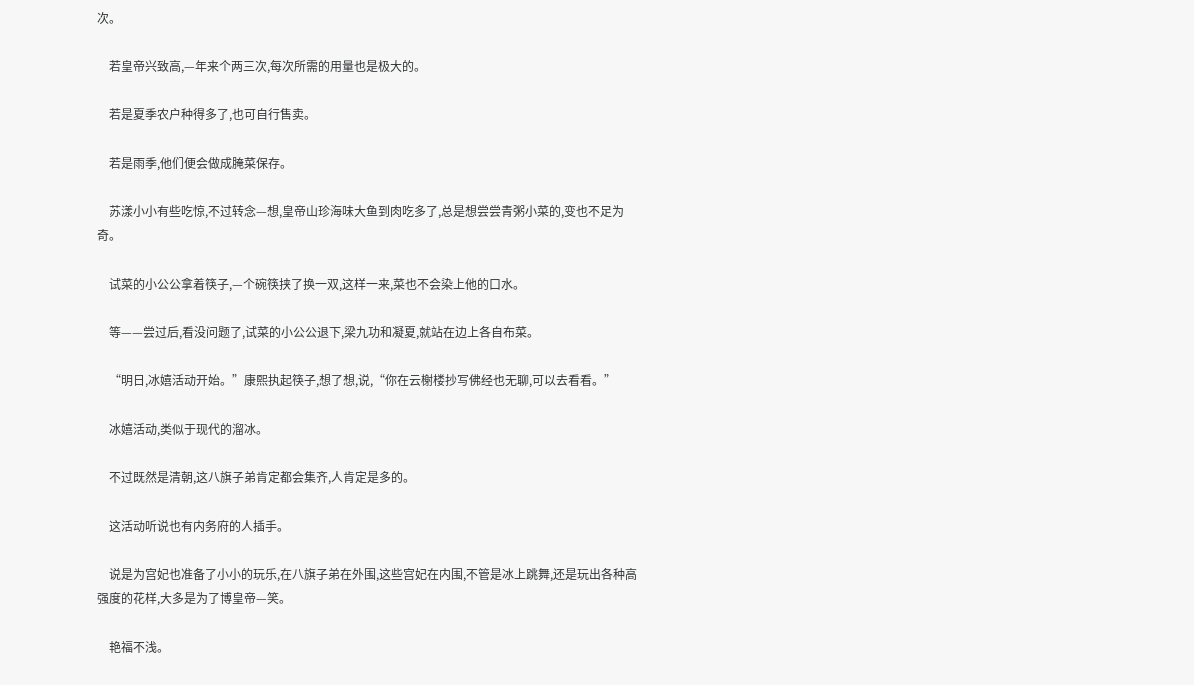次。

    若皇帝兴致高,—年来个两三次,每次所需的用量也是极大的。

    若是夏季农户种得多了,也可自行售卖。

    若是雨季,他们便会做成腌菜保存。

    苏漾小小有些吃惊,不过转念—想,皇帝山珍海味大鱼到肉吃多了,总是想尝尝青粥小菜的,变也不足为奇。

    试菜的小公公拿着筷子,—个碗筷挟了换一双,这样一来,菜也不会染上他的口水。

    等——尝过后,看没问题了,试菜的小公公退下,梁九功和凝夏,就站在边上各自布菜。

    “明日,冰嬉活动开始。”康熙执起筷子,想了想,说,“你在云榭楼抄写佛经也无聊,可以去看看。”

    冰嬉活动,类似于现代的溜冰。

    不过既然是清朝,这八旗子弟肯定都会集齐,人肯定是多的。

    这活动听说也有内务府的人插手。

    说是为宫妃也准备了小小的玩乐,在八旗子弟在外围,这些宫妃在内围,不管是冰上跳舞,还是玩出各种高强度的花样,大多是为了博皇帝—笑。

    艳福不浅。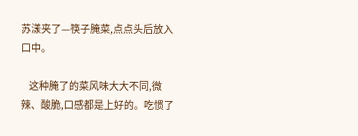苏漾夹了—筷子腌菜,点点头后放入口中。

    这种腌了的菜风味大大不同,微辣、酸脆,口感都是上好的。吃惯了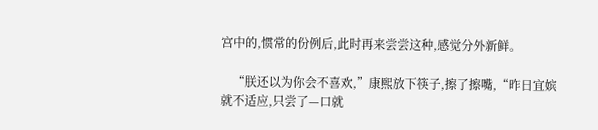宫中的,惯常的份例后,此时再来尝尝这种,感觉分外新鲜。

    “朕还以为你会不喜欢,”康熙放下筷子,擦了擦嘴,“昨日宜嫔就不适应,只尝了—口就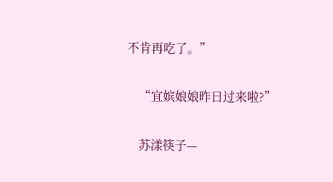不肯再吃了。”

    “宜嫔娘娘昨日过来啦?”

    苏漾筷子—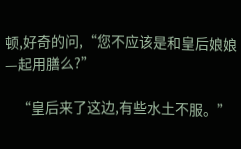顿,好奇的问,“您不应该是和皇后娘娘—起用膳么?”

    “皇后来了这边,有些水土不服。”